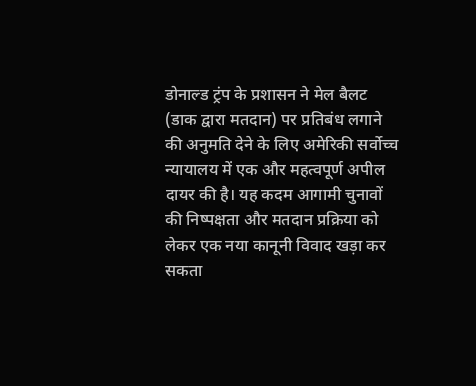डोनाल्ड ट्रंप के प्रशासन ने मेल बैलट (डाक द्वारा मतदान) पर प्रतिबंध लगाने की अनुमति देने के लिए अमेरिकी सर्वोच्च न्यायालय में एक और महत्वपूर्ण अपील दायर की है। यह कदम आगामी चुनावों की निष्पक्षता और मतदान प्रक्रिया को लेकर एक नया कानूनी विवाद खड़ा कर सकता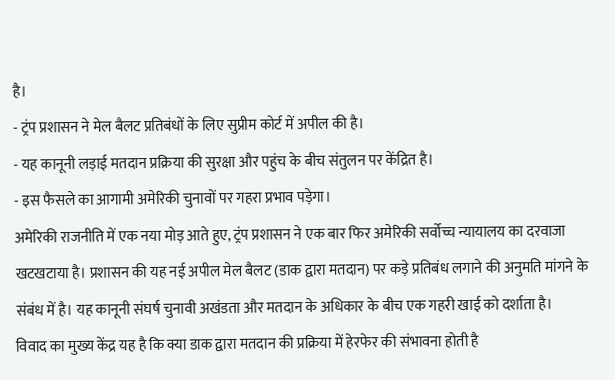है।
- ट्रंप प्रशासन ने मेल बैलट प्रतिबंधों के लिए सुप्रीम कोर्ट में अपील की है।
- यह कानूनी लड़ाई मतदान प्रक्रिया की सुरक्षा और पहुंच के बीच संतुलन पर केंद्रित है।
- इस फैसले का आगामी अमेरिकी चुनावों पर गहरा प्रभाव पड़ेगा।
अमेरिकी राजनीति में एक नया मोड़ आते हुए, ट्रंप प्रशासन ने एक बार फिर अमेरिकी सर्वोच्च न्यायालय का दरवाजा खटखटाया है। प्रशासन की यह नई अपील मेल बैलट (डाक द्वारा मतदान) पर कड़े प्रतिबंध लगाने की अनुमति मांगने के संबंध में है। यह कानूनी संघर्ष चुनावी अखंडता और मतदान के अधिकार के बीच एक गहरी खाई को दर्शाता है।
विवाद का मुख्य केंद्र यह है कि क्या डाक द्वारा मतदान की प्रक्रिया में हेरफेर की संभावना होती है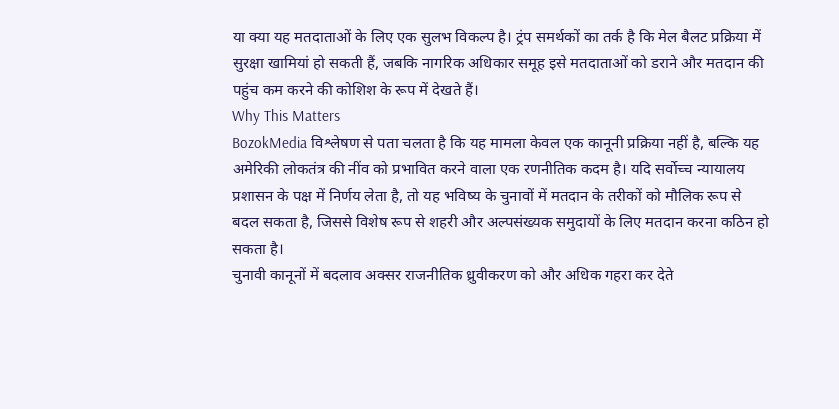या क्या यह मतदाताओं के लिए एक सुलभ विकल्प है। ट्रंप समर्थकों का तर्क है कि मेल बैलट प्रक्रिया में सुरक्षा खामियां हो सकती हैं, जबकि नागरिक अधिकार समूह इसे मतदाताओं को डराने और मतदान की पहुंच कम करने की कोशिश के रूप में देखते हैं।
Why This Matters
BozokMedia विश्लेषण से पता चलता है कि यह मामला केवल एक कानूनी प्रक्रिया नहीं है, बल्कि यह अमेरिकी लोकतंत्र की नींव को प्रभावित करने वाला एक रणनीतिक कदम है। यदि सर्वोच्च न्यायालय प्रशासन के पक्ष में निर्णय लेता है, तो यह भविष्य के चुनावों में मतदान के तरीकों को मौलिक रूप से बदल सकता है, जिससे विशेष रूप से शहरी और अल्पसंख्यक समुदायों के लिए मतदान करना कठिन हो सकता है।
चुनावी कानूनों में बदलाव अक्सर राजनीतिक ध्रुवीकरण को और अधिक गहरा कर देते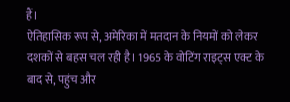हैं।
ऐतिहासिक रूप से, अमेरिका में मतदान के नियमों को लेकर दशकों से बहस चल रही है। 1965 के वोटिंग राइट्स एक्ट के बाद से, पहुंच और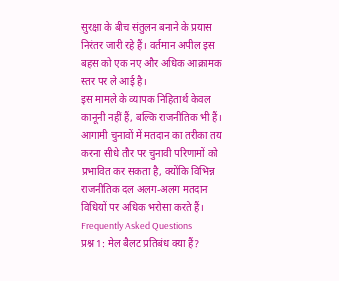सुरक्षा के बीच संतुलन बनाने के प्रयास निरंतर जारी रहे हैं। वर्तमान अपील इस बहस को एक नए और अधिक आक्रामक स्तर पर ले आई है।
इस मामले के व्यापक निहितार्थ केवल कानूनी नहीं हैं, बल्कि राजनीतिक भी हैं। आगामी चुनावों में मतदान का तरीका तय करना सीधे तौर पर चुनावी परिणामों को प्रभावित कर सकता है, क्योंकि विभिन्न राजनीतिक दल अलग-अलग मतदान विधियों पर अधिक भरोसा करते हैं।
Frequently Asked Questions
प्रश्न 1: मेल बैलट प्रतिबंध क्या हैं?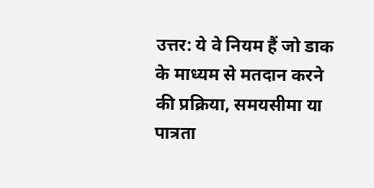उत्तर: ये वे नियम हैं जो डाक के माध्यम से मतदान करने की प्रक्रिया, समयसीमा या पात्रता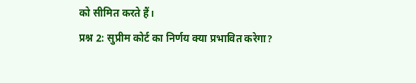को सीमित करते हैं।
प्रश्न 2: सुप्रीम कोर्ट का निर्णय क्या प्रभावित करेगा?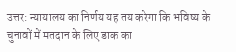उत्तर: न्यायालय का निर्णय यह तय करेगा कि भविष्य के चुनावों में मतदान के लिए डाक का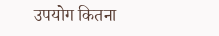उपयोग कितना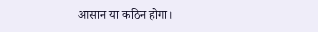आसान या कठिन होगा।